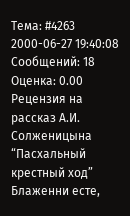Тема: #4263
2000-06-27 19:40:08
Сообщений: 18
Оценка: 0.00
Рецензия на рассказ А.И. Солженицына “Пасхальный крестный ход” Блаженни есте,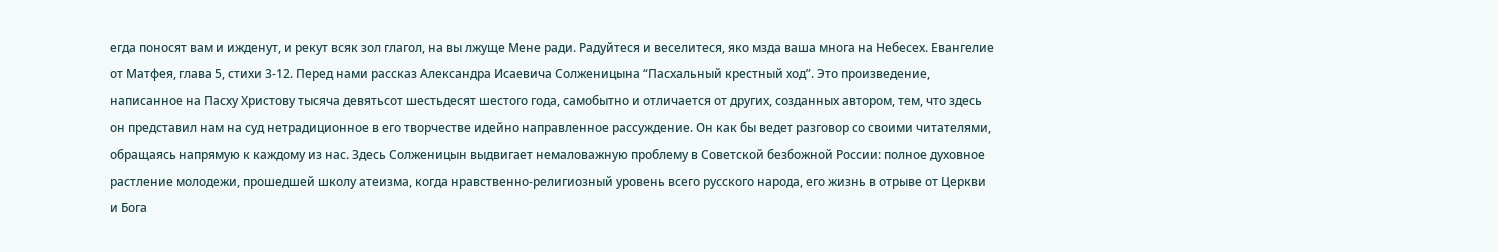егда поносят вам и ижденут, и рекут всяк зол глагол, на вы лжуще Мене ради. Радуйтеся и веселитеся, яко мзда ваша многа на Небесех. Евангелие от Матфея, глава 5, стихи 3-12. Перед нами рассказ Александра Исаевича Солженицына “Пасхальный крестный ход”. Это произведение, написанное на Пасху Христову тысяча девятьсот шестьдесят шестого года, самобытно и отличается от других, созданных автором, тем, что здесь он представил нам на суд нетрадиционное в его творчестве идейно направленное рассуждение. Он как бы ведет разговор со своими читателями, обращаясь напрямую к каждому из нас. Здесь Солженицын выдвигает немаловажную проблему в Советской безбожной России: полное духовное растление молодежи, прошедшей школу атеизма, когда нравственно-религиозный уровень всего русского народа, его жизнь в отрыве от Церкви и Бога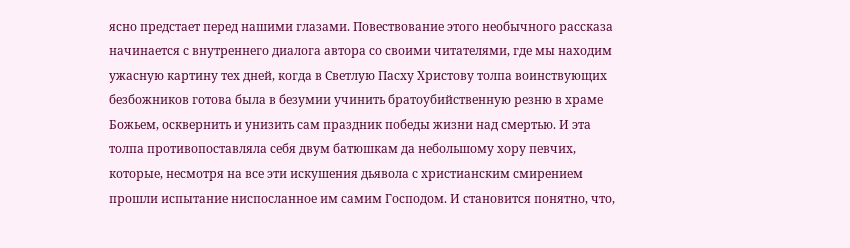ясно предстает перед нашими глазами. Повествование этого необычного рассказа начинается с внутреннего диалога автора со своими читателями, где мы находим ужасную картину тех дней, когда в Светлую Пасху Христову толпа воинствующих безбожников готова была в безумии учинить братоубийственную резню в храме Божьем, осквернить и унизить сам праздник победы жизни над смертью. И эта толпа противопоставляла себя двум батюшкам да небольшому хору певчих, которые, несмотря на все эти искушения дьявола с христианским смирением прошли испытание ниспосланное им самим Господом. И становится понятно, что,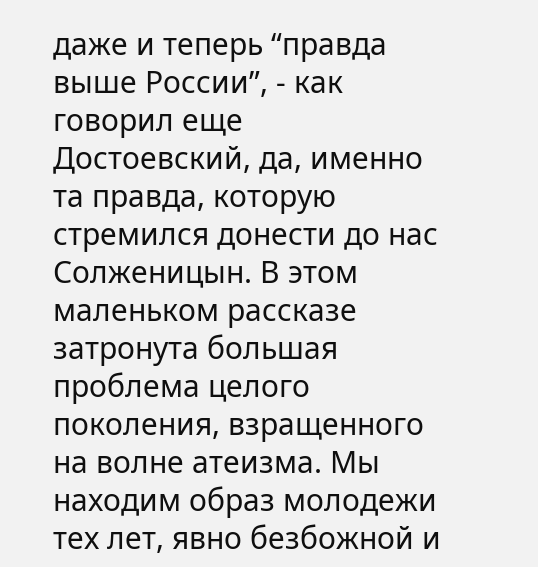даже и теперь “правда выше России”, - как говорил еще Достоевский, да, именно та правда, которую стремился донести до нас Солженицын. В этом маленьком рассказе затронута большая проблема целого поколения, взращенного на волне атеизма. Мы находим образ молодежи тех лет, явно безбожной и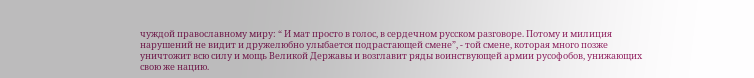чуждой православному миру: “ И мат просто в голос, в сердечном русском разговоре. Потому и милиция нарушений не видит и дружелюбно улыбается подрастающей смене”, - той смене, которая много позже уничтожит всю силу и мощь Великой Державы и возглавит ряды воинствующей армии русофобов, унижающих свою же нацию.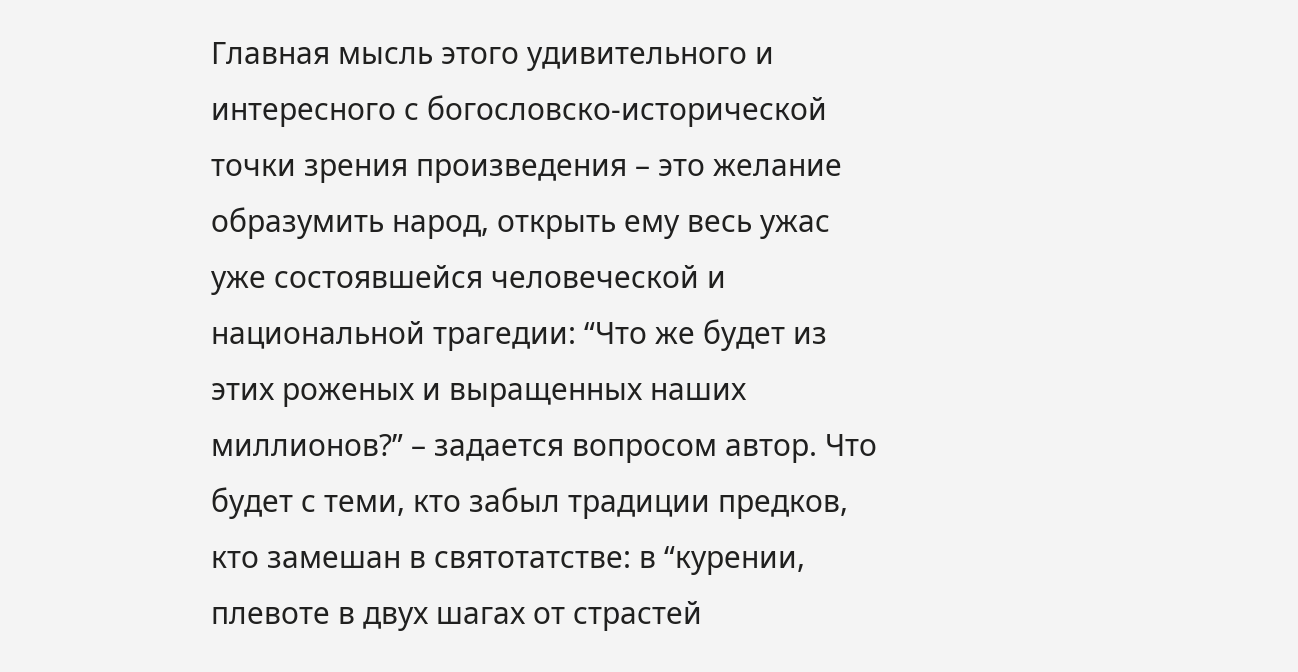Главная мысль этого удивительного и интересного с богословско-исторической точки зрения произведения – это желание образумить народ, открыть ему весь ужас уже состоявшейся человеческой и национальной трагедии: “Что же будет из этих роженых и выращенных наших миллионов?” – задается вопросом автор. Что будет с теми, кто забыл традиции предков, кто замешан в святотатстве: в “курении, плевоте в двух шагах от страстей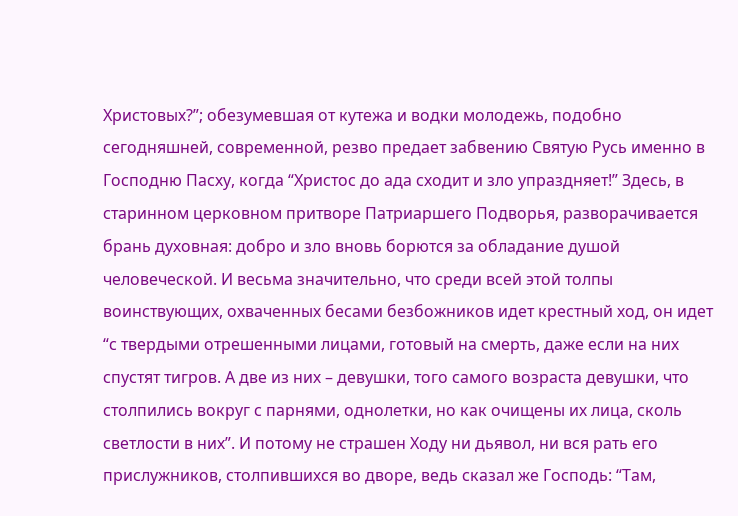Христовых?”; обезумевшая от кутежа и водки молодежь, подобно сегодняшней, современной, резво предает забвению Святую Русь именно в Господню Пасху, когда “Христос до ада сходит и зло упраздняет!” Здесь, в старинном церковном притворе Патриаршего Подворья, разворачивается брань духовная: добро и зло вновь борются за обладание душой человеческой. И весьма значительно, что среди всей этой толпы воинствующих, охваченных бесами безбожников идет крестный ход, он идет “с твердыми отрешенными лицами, готовый на смерть, даже если на них спустят тигров. А две из них – девушки, того самого возраста девушки, что столпились вокруг с парнями, однолетки, но как очищены их лица, сколь светлости в них”. И потому не страшен Ходу ни дьявол, ни вся рать его прислужников, столпившихся во дворе, ведь сказал же Господь: “Там,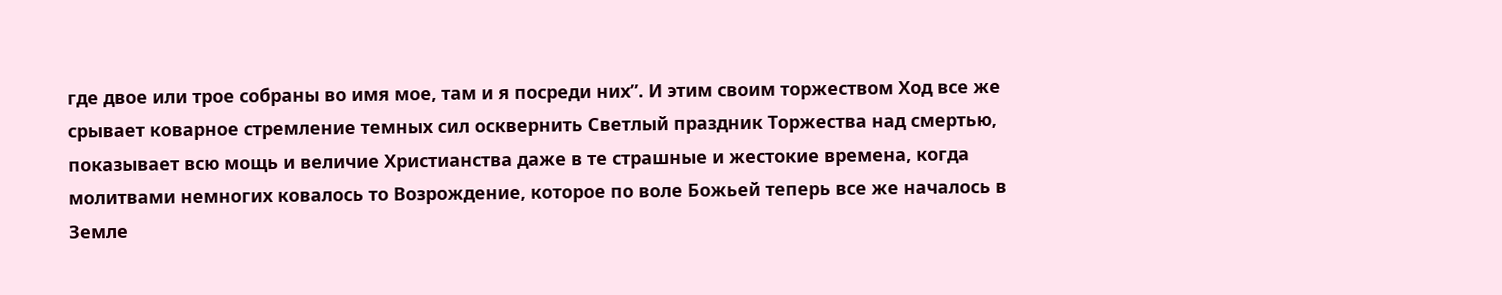где двое или трое собраны во имя мое, там и я посреди них”. И этим своим торжеством Ход все же срывает коварное стремление темных сил осквернить Светлый праздник Торжества над смертью, показывает всю мощь и величие Христианства даже в те страшные и жестокие времена, когда молитвами немногих ковалось то Возрождение, которое по воле Божьей теперь все же началось в Земле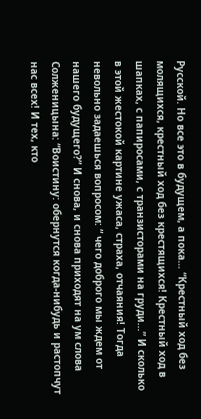Русской. Но все это в будущем, а пока… “Крестный ход без молящихся, крестный ход без крестящихся! Крестный ход в шапках, с папиросами, с транзисторами на груди…” И сколько в этой жестокой картине ужаса, страха, отчаяния! Тогда невольно задаешься вопросом: “ чего доброго мы ждем от нашего будущего?” И снова, и снова приходят на ум слова Солженицына: “Воистину: обернутся когда-нибудь и растопчут нас всех! И тех, кто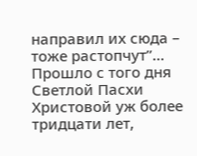направил их сюда – тоже растопчут”… Прошло с того дня Светлой Пасхи Христовой уж более тридцати лет,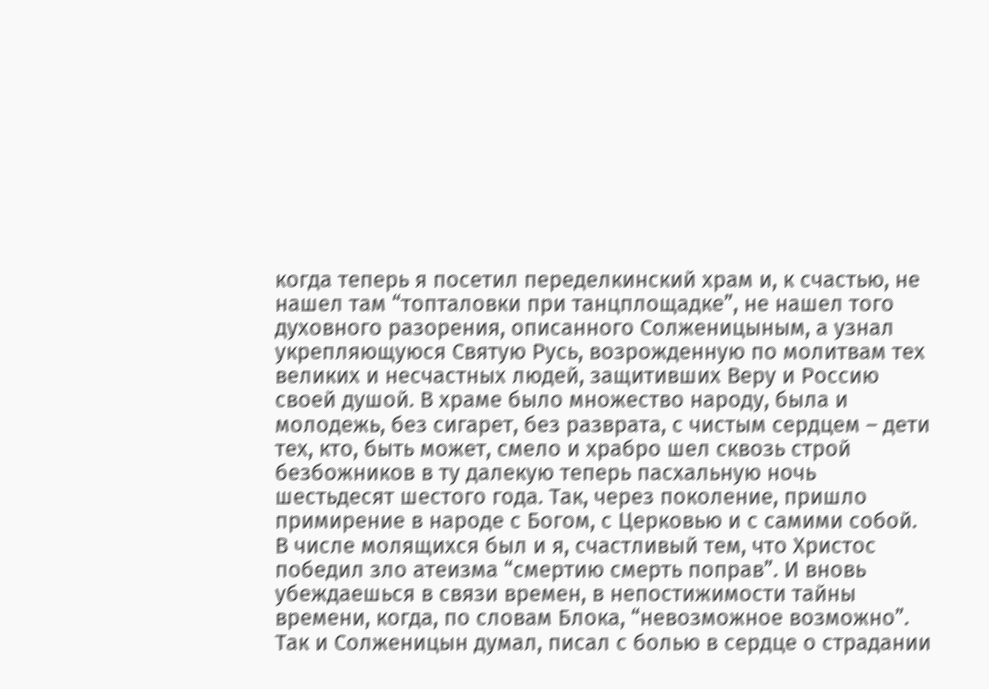когда теперь я посетил переделкинский храм и, к счастью, не нашел там “топталовки при танцплощадке”, не нашел того духовного разорения, описанного Солженицыным, а узнал укрепляющуюся Святую Русь, возрожденную по молитвам тех великих и несчастных людей, защитивших Веру и Россию своей душой. В храме было множество народу, была и молодежь, без сигарет, без разврата, с чистым сердцем – дети тех, кто, быть может, смело и храбро шел сквозь строй безбожников в ту далекую теперь пасхальную ночь шестьдесят шестого года. Так, через поколение, пришло примирение в народе с Богом, с Церковью и с самими собой. В числе молящихся был и я, счастливый тем, что Христос победил зло атеизма “смертию смерть поправ”. И вновь убеждаешься в связи времен, в непостижимости тайны времени, когда, по словам Блока, “невозможное возможно”. Так и Солженицын думал, писал с болью в сердце о страдании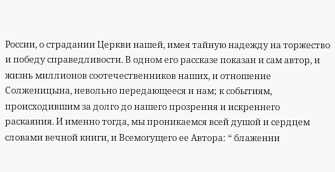России, о страдании Церкви нашей, имея тайную надежду на торжество и победу справедливости. В одном его рассказе показан и сам автор, и жизнь миллионов соотечественников наших, и отношение Солженицына, невольно передающееся и нам; к событиям, происходившим за долго до нашего прозрения и искреннего раскаяния. И именно тогда, мы проникаемся всей душой и сердцем словами вечной книги, и Всемогущего ее Автора: “ блаженни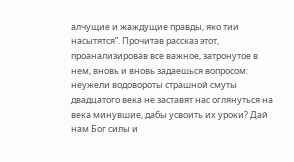алчущие и жаждущие правды, яко тии насытятся”. Прочитав рассказ этот, проанализировав все важное, затронутое в нем, вновь и вновь задаешься вопросом: неужели водовороты страшной смуты двадцатого века не заставят нас оглянуться на века минувшие, дабы усвоить их уроки? Дай нам Бог силы и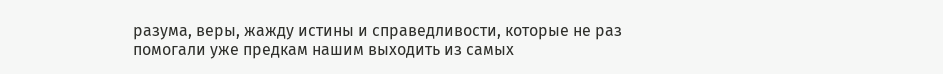разума, веры, жажду истины и справедливости, которые не раз помогали уже предкам нашим выходить из самых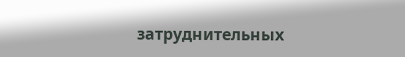затруднительных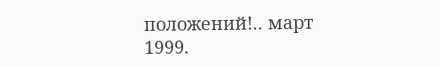положений!.. март 1999.